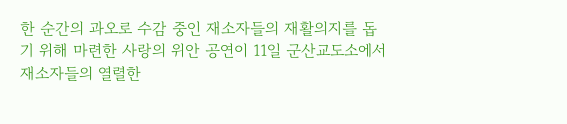한 순간의 과오로 수감 중인 재소자들의 재활의지를 돕기 위해 마련한 사랑의 위안 공연이 11일 군산교도소에서 재소자들의 열렬한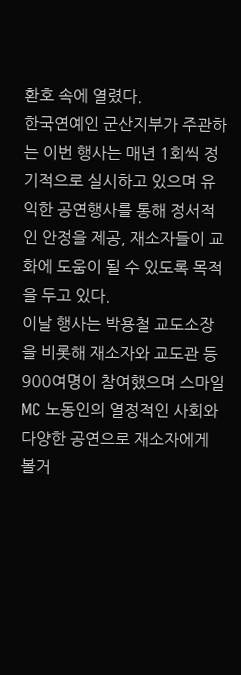환호 속에 열렸다.
한국연예인 군산지부가 주관하는 이번 행사는 매년 1회씩 정기적으로 실시하고 있으며 유익한 공연행사를 통해 정서적인 안정을 제공, 재소자들이 교화에 도움이 될 수 있도록 목적을 두고 있다.
이날 행사는 박용철 교도소장을 비롯해 재소자와 교도관 등 900여명이 참여했으며 스마일 MC 노동인의 열정적인 사회와 다양한 공연으로 재소자에게 볼거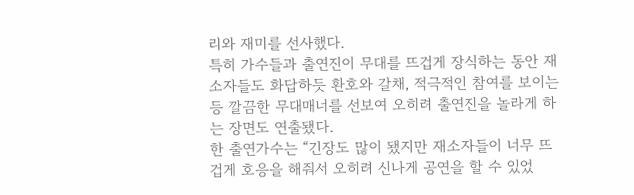리와 재미를 선사했다.
특히 가수들과 출연진이 무대를 뜨겁게 장식하는 동안 재소자들도 화답하듯 환호와 갈채, 적극적인 참여를 보이는 등 깔끔한 무대매너를 선보여 오히려 출연진을 놀라게 하는 장면도 연출됐다.
한 출연가수는 “긴장도 많이 됐지만 재소자들이 너무 뜨겁게 호응을 해줘서 오히려 신나게 공연을 할 수 있었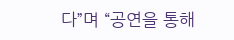다”며 “공연을 통해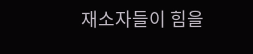재소자들이 힘을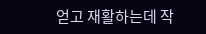얻고 재활하는데 작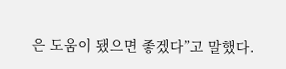은 도움이 됐으면 좋겠다”고 말했다.